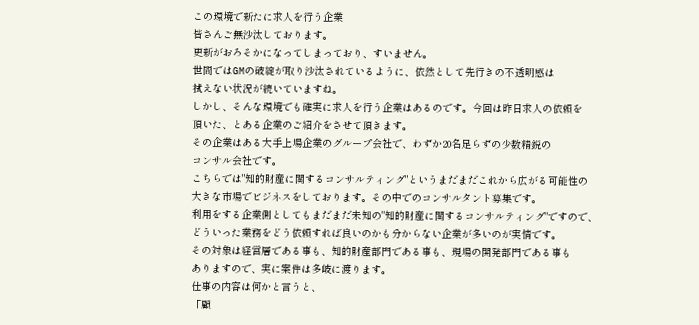この環境で新たに求人を行う企業
皆さんご無沙汰しております。
更新がおろそかになってしまっており、すいません。
世間ではGMの破綻が取り沙汰されているように、依然として先行きの不透明感は
拭えない状況が続いていますね。
しかし、そんな環境でも確実に求人を行う企業はあるのです。今回は昨日求人の依頼を
頂いた、とある企業のご紹介をさせて頂きます。
その企業はある大手上場企業のグループ会社で、わずか20名足らずの少数精鋭の
コンサル会社です。
こちらでは"知的財産に関するコンサルティング"というまだまだこれから広がる可能性の
大きな市場でビジネスをしております。その中でのコンサルタント募集です。
利用をする企業側としてもまだまだ未知の"知的財産に関するコンサルティング"ですので、
どういった業務をどう依頼すれば良いのかも分からない企業が多いのが実情です。
その対象は経営層である事も、知的財産部門である事も、現場の開発部門である事も
ありますので、実に案件は多岐に渡ります。
仕事の内容は何かと言うと、
「顧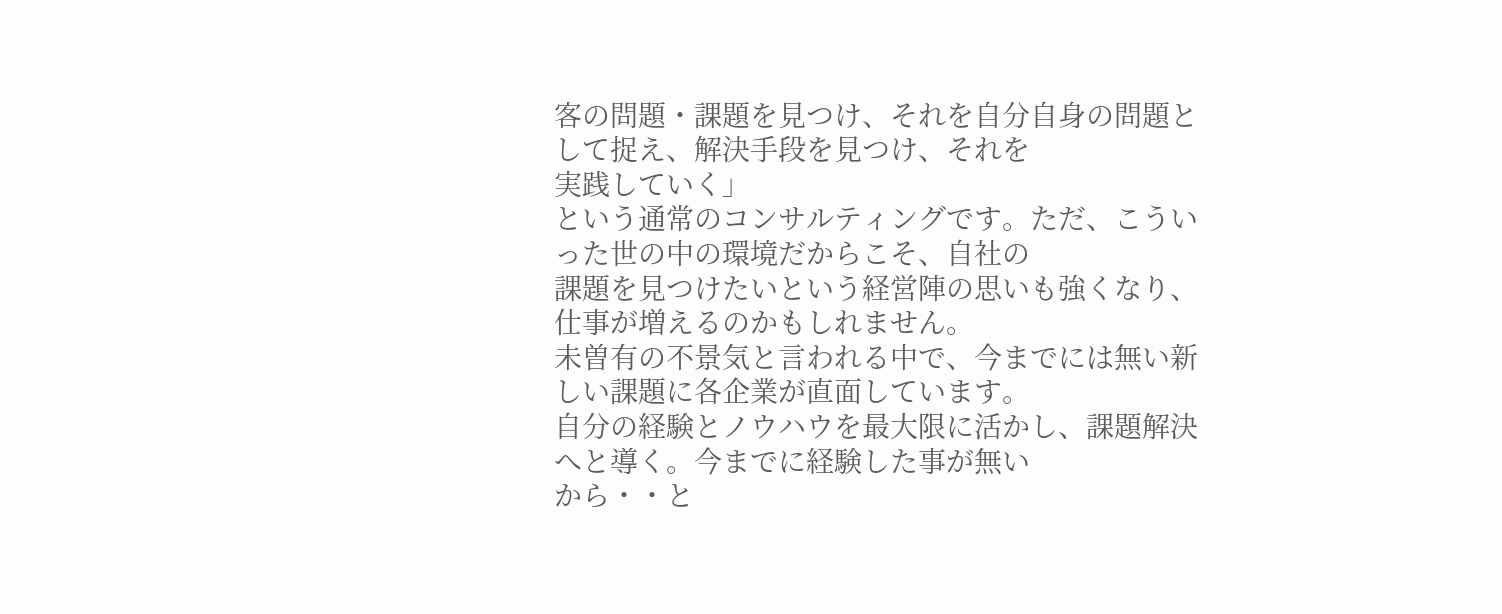客の問題・課題を見つけ、それを自分自身の問題として捉え、解決手段を見つけ、それを
実践していく」
という通常のコンサルティングです。ただ、こういった世の中の環境だからこそ、自社の
課題を見つけたいという経営陣の思いも強くなり、仕事が増えるのかもしれません。
未曽有の不景気と言われる中で、今までには無い新しい課題に各企業が直面しています。
自分の経験とノウハウを最大限に活かし、課題解決へと導く。今までに経験した事が無い
から・・と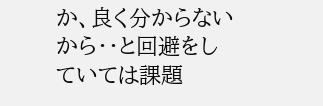か、良く分からないから・・と回避をしていては課題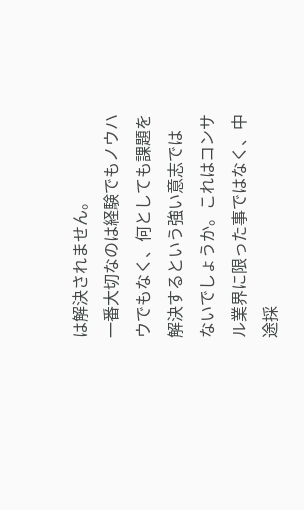は解決されません。
一番大切なのは経験でもノウハウでもなく、何としても課題を解決するという強い意志では
ないでしょうか。これはコンサル業界に限った事ではなく、中途採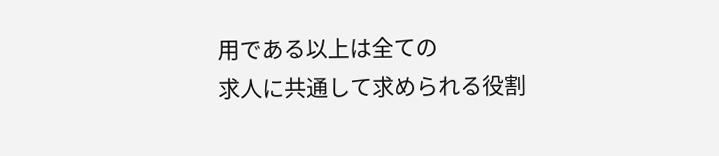用である以上は全ての
求人に共通して求められる役割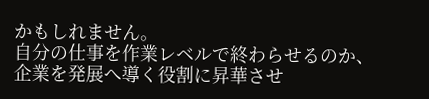かもしれません。
自分の仕事を作業レベルで終わらせるのか、企業を発展へ導く役割に昇華させ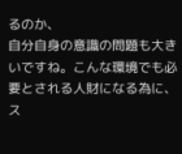るのか、
自分自身の意識の問題も大きいですね。こんな環境でも必要とされる人財になる為に、
ス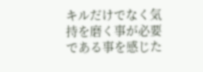キルだけでなく気持を磨く事が必要である事を感じた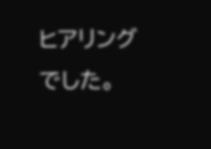ヒアリングでした。